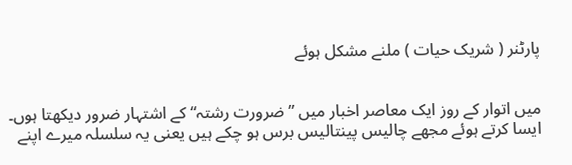پارٹنر ( شریک حیات ) ملنے مشکل ہوئے


میں اتوار کے روز ایک معاصر اخبار میں ”ضرورت رشتہ“ کے اشتہار ضرور دیکھتا ہوں۔ ایسا کرتے ہوئے مجھے چالیس پینتالیس برس ہو چکے ہیں یعنی یہ سلسلہ میرے اپنے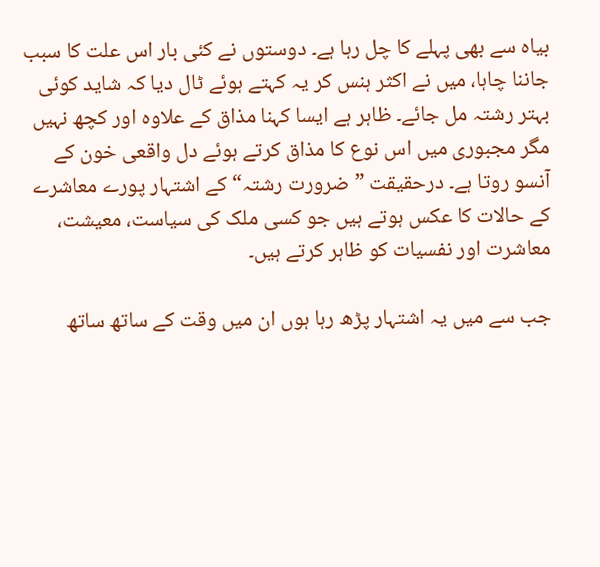بیاہ سے بھی پہلے کا چل رہا ہے۔ دوستوں نے کئی بار اس علت کا سبب جاننا چاہا، میں نے اکثر ہنس کر یہ کہتے ہوئے ٹال دیا کہ شاید کوئی بہتر رشتہ مل جائے۔ ظاہر ہے ایسا کہنا مذاق کے علاوہ اور کچھ نہیں مگر مجبوری میں اس نوع کا مذاق کرتے ہوئے دل واقعی خون کے آنسو روتا ہے۔ درحقیقت ”ضرورت رشتہ“ کے اشتہار پورے معاشرے کے حالات کا عکس ہوتے ہیں جو کسی ملک کی سیاست، معیشت، معاشرت اور نفسیات کو ظاہر کرتے ہیں۔

جب سے میں یہ اشتہار پڑھ رہا ہوں ان میں وقت کے ساتھ ساتھ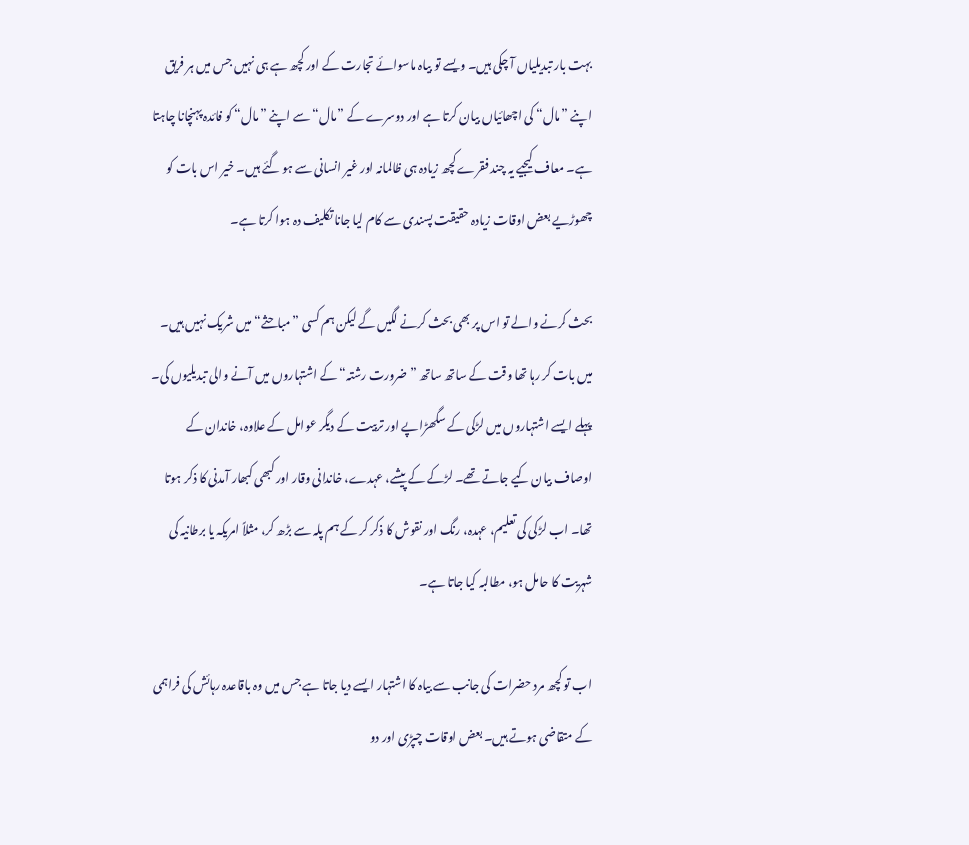بہت بار تبدیلیاں آ چکی ہیں۔ ویسے تو بیاہ ماسوائے تجارت کے اور کچھ ہے ہی نہیں جس میں ہر فریق اپنے ”مال“ کی اچھائیاں بیان کرتا ہے اور دوسرے کے ”مال“ سے اپنے ”مال“ کو فائدہ پہنچانا چاہتا ہے۔ معاف کیجیے یہ چند فقرے کچھ زیادہ ہی ظالمانہ اور غیر انسانی سے ہو گئے ہیں۔ خیر اس بات کو چھوڑیے بعض اوقات زیادہ حقیقت پسندی سے کام لیا جانا تکلیف دہ ہوا کرتا ہے۔

بحث کرنے والے تو اس پر بھی بحث کرنے لگیں گے لیکن ہم کسی ”مباحثے“ میں شریک نہیں ہیں۔ میں بات کر رہا تھا وقت کے ساتھ ساتھ ”ضرورت رشتہ“ کے اشتہاروں میں آنے والی تبدیلیوں کی۔ پہلے ایسے اشتہاروں میں لڑکی کے سگھڑاپے اور تربیت کے دیگر عوامل کے علاوہ، خاندان کے اوصاف بیان کیے جاتے تھے۔ لڑکے کے پیشے، عہدے، خاندانی وقار اور کبھی کبھار آمدنی کا ذکر ہوتا تھا۔ اب لڑکی کی تعلیم، عہدہ، رنگ اور نقوش کا ذکر کر کے ہم پلہ سے بڑھ کر، مثلاً امریکہ یا برطانیہ کی شہریت کا حامل ہو، مطالبہ کیا جاتا ہے۔

اب تو کچھ مرد حضرات کی جانب سے بیاہ کا اشتہار ایسے دیا جاتا ہے جس میں وہ باقاعدہ رہائش کی فراہمی کے متقاضی ہوتے ہیں۔ بعض اوقات چپڑی اور دو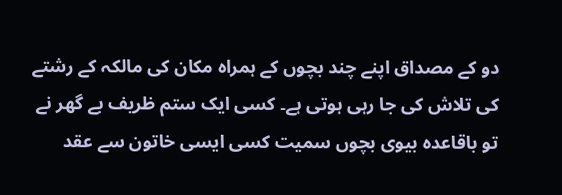دو کے مصداق اپنے چند بچوں کے ہمراہ مکان کی مالکہ کے رشتے کی تلاش کی جا رہی ہوتی ہے۔ کسی ایک ستم ظریف بے گھر نے تو باقاعدہ بیوی بچوں سمیت کسی ایسی خاتون سے عقد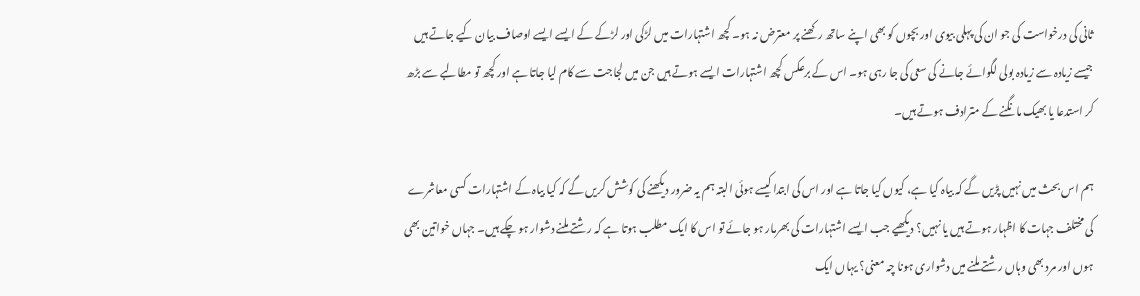ثانی کی درخواست کی جو ان کی پہلی بیوی اور بچوں کو بھی اپنے ساتھ رکھنے پر معترض نہ ہو۔ کچھ اشتہارات میں لڑکی اور لڑکے کے ایسے ایسے اوصاف بیان کیے جاتے ہیں جیسے زیادہ سے زیادہ بولی لگوائے جانے کی سعی کی جا رہی ہو۔ اس کے برعکس کچھ اشتہارات ایسے ہوتے ہیں جن میں لجاجت سے کام لیا جاتا ہے اور کچھ تو مطالبے سے بڑھ کر استدعا یا بھیک مانگنے کے مترادف ہوتے ہیں۔

ہم اس بحث میں نہیں پڑیں گے کہ بیاہ کیا ہے، کیوں کیا جاتا ہے اور اس کی ابتدا کیسے ہوئی البتہ ہم یہ ضرور دیکھنے کی کوشش کریں گے کہ کیا بیاہ کے اشتہارات کسی معاشرے کی مختلف جہات کا اظہار ہوتے ہیں یا نہیں؟ دیکھیے جب ایسے اشتہارات کی بھرمار ہو جائے تو اس کا ایک مطلب ہوتا ہے کہ رشتے ملنے دشوار ہو چکے ہیں۔ جہاں خواتین بھی ہوں اور مرد بھی وہاں رشتے ملنے میں دشواری ہونا چہ معنی؟ یہاں ایک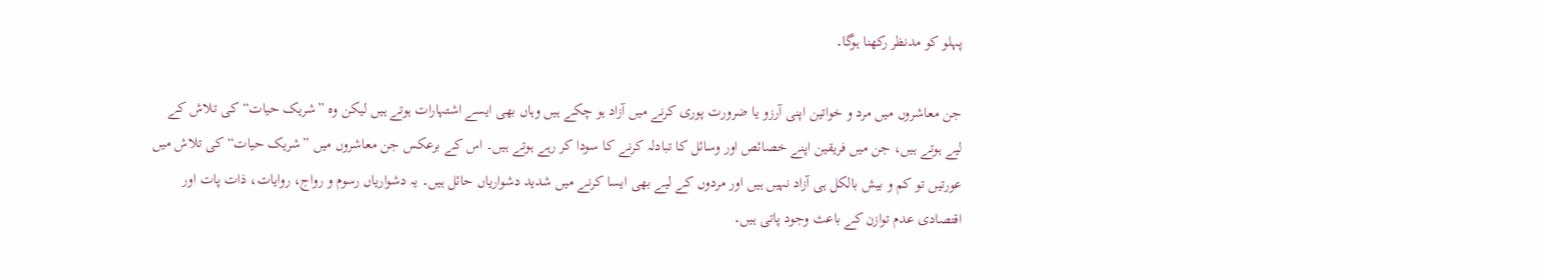پہلو کو مدنظر رکھنا ہوگا۔

جن معاشروں میں مرد و خواتین اپنی آرزو یا ضرورت پوری کرنے میں آزاد ہو چکے ہیں وہاں بھی ایسے اشتہارات ہوتے ہیں لیکن وہ ”شریک حیات“ کی تلاش کے لیے ہوتے ہیں، جن میں فریقین اپنے خصائص اور وسائل کا تبادلہ کرنے کا سودا کر رہے ہوتے ہیں۔ اس کے برعکس جن معاشروں میں ”شریک حیات“ کی تلاش میں عورتیں تو کم و بیش بالکل ہی آزاد نہیں ہیں اور مردوں کے لیے بھی ایسا کرنے میں شدید دشواریاں حائل ہیں۔ یہ دشواریاں رسوم و رواج، روایات، ذات پات اور اقتصادی عدم توازن کے باعث وجود پاتی ہیں۔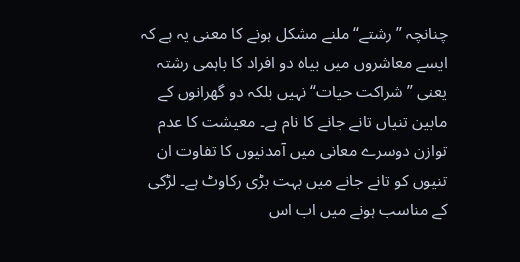چنانچہ ”رشتے“ ملنے مشکل ہونے کا معنی یہ ہے کہ ایسے معاشروں میں بیاہ دو افراد کا باہمی رشتہ یعنی ”شراکت حیات“ نہیں بلکہ دو گھرانوں کے مابین تنیاں تانے جانے کا نام ہے۔ معیشت کا عدم توازن دوسرے معانی میں آمدنیوں کا تفاوت ان تنیوں کو تانے جانے میں بہت بڑی رکاوٹ ہے۔ لڑکی کے مناسب ہونے میں اب اس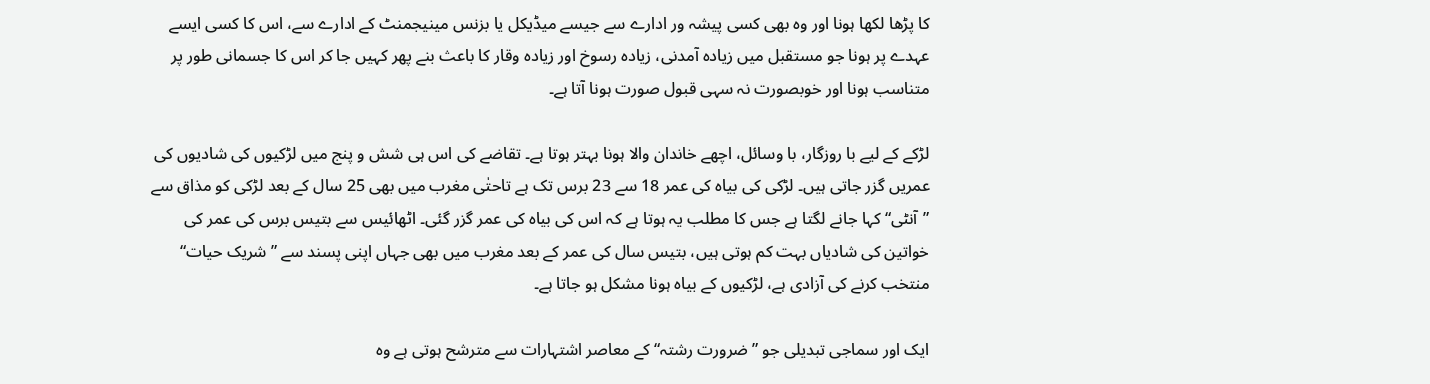کا پڑھا لکھا ہونا اور وہ بھی کسی پیشہ ور ادارے سے جیسے میڈیکل یا بزنس مینیجمنٹ کے ادارے سے، اس کا کسی ایسے عہدے پر ہونا جو مستقبل میں زیادہ آمدنی، زیادہ رسوخ اور زیادہ وقار کا باعث بنے پھر کہیں جا کر اس کا جسمانی طور پر متناسب ہونا اور خوبصورت نہ سہی قبول صورت ہونا آتا ہے۔

لڑکے کے لیے با روزگار، با وسائل، اچھے خاندان والا ہونا بہتر ہوتا ہے۔ تقاضے کی اس ہی شش و پنج میں لڑکیوں کی شادیوں کی عمریں گزر جاتی ہیں۔ لڑکی کی بیاہ کی عمر 18 سے 23 برس تک ہے تاحتٰی مغرب میں بھی 25 سال کے بعد لڑکی کو مذاق سے ”آنٹی“ کہا جانے لگتا ہے جس کا مطلب یہ ہوتا ہے کہ اس کی بیاہ کی عمر گزر گئی۔ اٹھائیس سے بتیس برس کی عمر کی خواتین کی شادیاں بہت کم ہوتی ہیں، بتیس سال کی عمر کے بعد مغرب میں بھی جہاں اپنی پسند سے ”شریک حیات“ منتخب کرنے کی آزادی ہے، لڑکیوں کے بیاہ ہونا مشکل ہو جاتا ہے۔

ایک اور سماجی تبدیلی جو ”ضرورت رشتہ“ کے معاصر اشتہارات سے مترشح ہوتی ہے وہ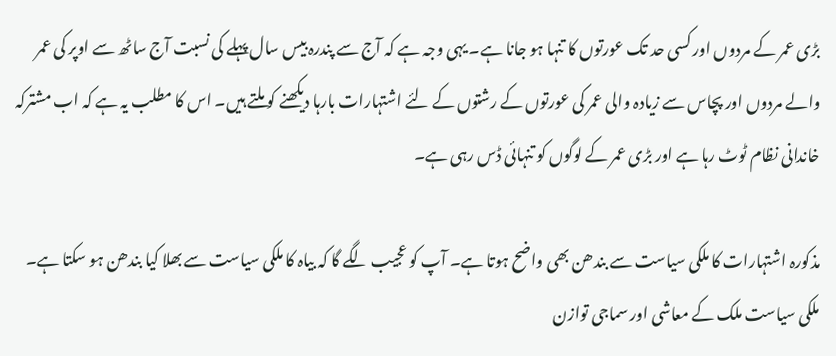بڑی عمر کے مردوں اور کسی حد تک عورتوں کا تنہا ہو جانا ہے۔ یہی وجہ ہے کہ آج سے پندرہ بیس سال پہلے کی نسبت آج ساٹھ سے اوپر کی عمر والے مردوں اور پچاس سے زیادہ والی عمر کی عورتوں کے رشتوں کے لئے اشتہارات بارہا دیکھنے کو ملتے ہیں۔ اس کا مطلب یہ ہے کہ اب مشترکہ خاندانی نظام ٹوٹ رہا ہے اور بڑی عمر کے لوگوں کو تنہائی ڈس رہی ہے۔

مذکورہ اشتہارات کا ملکی سیاست سے بندھن بھی واضح ہوتا ہے۔ آپ کو عجیب لگے گا کہ بیاہ کا ملکی سیاست سے بھلا کیا بندھن ہو سکتا ہے۔ ملکی سیاست ملک کے معاشی اور سماجی توازن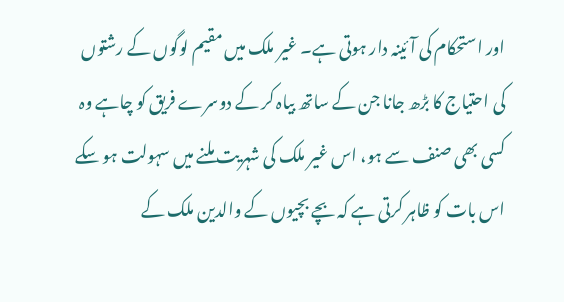اور استحکام کی آئینہ دار ہوتی ہے۔ غیر ملک میں مقیم لوگوں کے رشتوں کی احتیاج کا بڑھ جانا جن کے ساتھ بیاہ کر کے دوسرے فریق کو چاہے وہ کسی بھی صنف سے ہو، اس غیر ملک کی شہریت ملنے میں سہولت ہو سکے اس بات کو ظاہر کرتی ہے کہ بچے بچیوں کے والدین ملک کے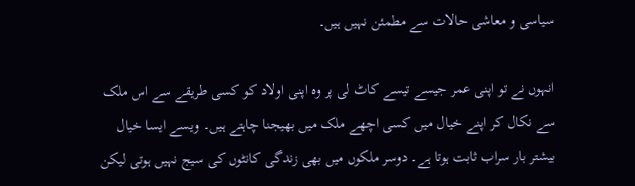سیاسی و معاشی حالات سے مطمئن نہیں ہیں۔

انہوں نے تو اپنی عمر جیسے تیسے کاٹ لی پر وہ اپنی اولاد کو کسی طریقے سے اس ملک سے نکال کر اپنے خیال میں کسی اچھے ملک میں بھیجنا چاہتے ہیں۔ ویسے ایسا خیال بیشتر بار سراب ثابت ہوتا ہے۔ دوسر ملکوں میں بھی زندگی کانٹوں کی سیج نہیں ہوتی لیکن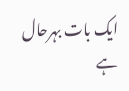ایک بات بہرحال ہے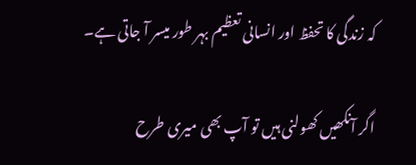کہ زندگی کا تحفظ اور انسانی تعظیم بہر طور میسر آ جاتی ہے۔

اگر آنکھیں کھولنی ہیں تو آپ بھی میری طرح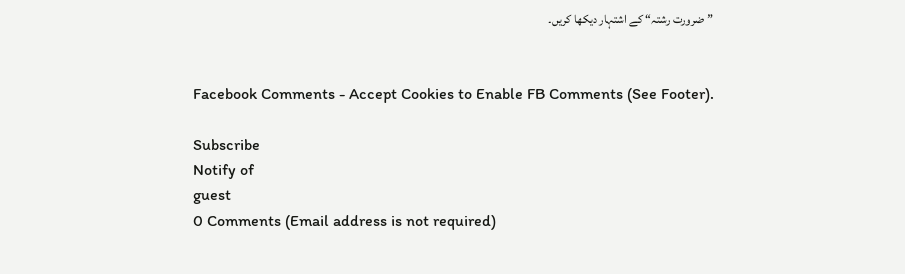”ضرورت رشتہ“ کے اشتہار دیکھا کریں۔


Facebook Comments - Accept Cookies to Enable FB Comments (See Footer).

Subscribe
Notify of
guest
0 Comments (Email address is not required)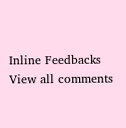Inline Feedbacks
View all comments